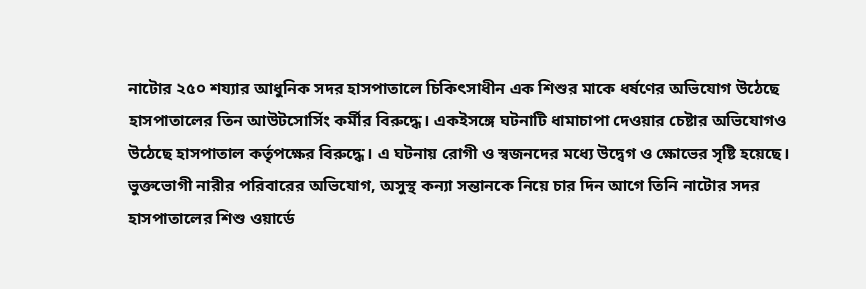নাটোর ২৫০ শয্যার আধুনিক সদর হাসপাতালে চিকিৎসাধীন এক শিশুর মাকে ধর্ষণের অভিযোগ উঠেছে হাসপাতালের তিন আউটসোর্সিং কর্মীর বিরুদ্ধে। একইসঙ্গে ঘটনাটি ধামাচাপা দেওয়ার চেষ্টার অভিযোগও উঠেছে হাসপাতাল কর্তৃপক্ষের বিরুদ্ধে। এ ঘটনায় রোগী ও স্বজনদের মধ্যে উদ্বেগ ও ক্ষোভের সৃষ্টি হয়েছে।
ভুক্তভোগী নারীর পরিবারের অভিযোগ, অসুস্থ কন্যা সন্তানকে নিয়ে চার দিন আগে তিনি নাটোর সদর হাসপাতালের শিশু ওয়ার্ডে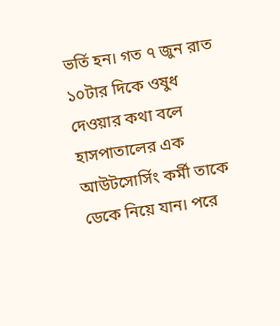ভর্তি হন। গত ৭ জুন রাত ১০টার দিকে ওষুধ দেওয়ার কথা বলে হাসপাতালের এক আউটসোর্সিং কর্মী তাকে ডেকে নিয়ে যান। পরে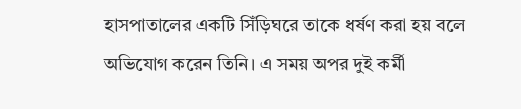হাসপাতালের একটি সিঁড়িঘরে তাকে ধর্ষণ করা হয় বলে অভিযোগ করেন তিনি। এ সময় অপর দুই কর্মী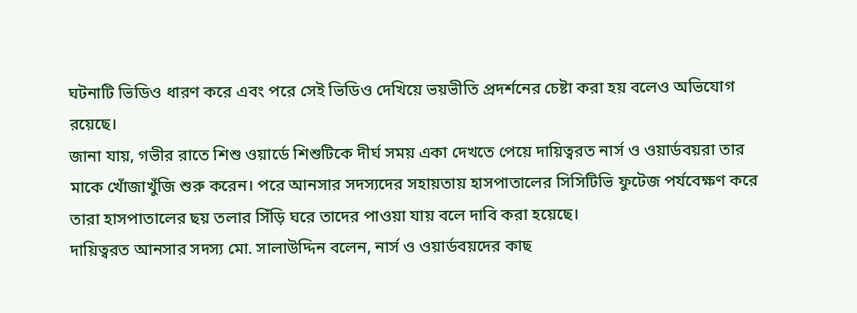ঘটনাটি ভিডিও ধারণ করে এবং পরে সেই ভিডিও দেখিয়ে ভয়ভীতি প্রদর্শনের চেষ্টা করা হয় বলেও অভিযোগ রয়েছে।
জানা যায়, গভীর রাতে শিশু ওয়ার্ডে শিশুটিকে দীর্ঘ সময় একা দেখতে পেয়ে দায়িত্বরত নার্স ও ওয়ার্ডবয়রা তার মাকে খোঁজাখুঁজি শুরু করেন। পরে আনসার সদস্যদের সহায়তায় হাসপাতালের সিসিটিভি ফুটেজ পর্যবেক্ষণ করে তারা হাসপাতালের ছয় তলার সিঁড়ি ঘরে তাদের পাওয়া যায় বলে দাবি করা হয়েছে।
দায়িত্বরত আনসার সদস্য মো. সালাউদ্দিন বলেন, নার্স ও ওয়ার্ডবয়দের কাছ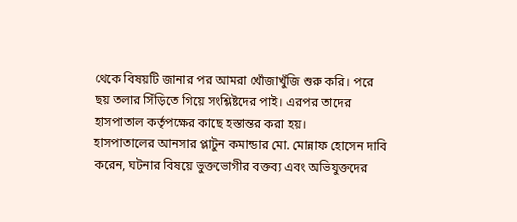থেকে বিষয়টি জানার পর আমরা খোঁজাখুঁজি শুরু করি। পরে ছয় তলার সিঁড়িতে গিয়ে সংশ্লিষ্টদের পাই। এরপর তাদের হাসপাতাল কর্তৃপক্ষের কাছে হস্তান্তর করা হয়।
হাসপাতালের আনসার প্লাটুন কমান্ডার মো. মোন্নাফ হোসেন দাবি করেন, ঘটনার বিষয়ে ভুক্তভোগীর বক্তব্য এবং অভিযুক্তদের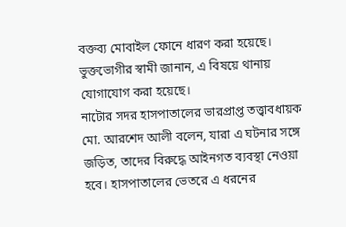বক্তব্য মোবাইল ফোনে ধারণ করা হয়েছে।
ভুক্তভোগীর স্বামী জানান, এ বিষয়ে থানায় যোগাযোগ করা হয়েছে।
নাটোর সদর হাসপাতালের ভারপ্রাপ্ত তত্ত্বাবধায়ক মো. আরশেদ আলী বলেন, যারা এ ঘটনার সঙ্গে জড়িত, তাদের বিরুদ্ধে আইনগত ব্যবস্থা নেওয়া হবে। হাসপাতালের ভেতরে এ ধরনের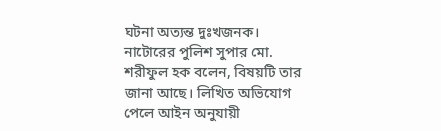ঘটনা অত্যন্ত দুঃখজনক।
নাটোরের পুলিশ সুপার মো. শরীফুল হক বলেন, বিষয়টি তার জানা আছে। লিখিত অভিযোগ পেলে আইন অনুযায়ী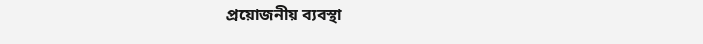প্রয়োজনীয় ব্যবস্থা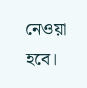নেওয়া হবে।